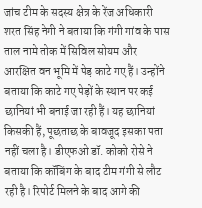जांच टीम के सदस्य क्षेत्र के रेंज अधिकारी शरत सिंह नेगी ने बताया कि गंगी गांव के पास ताल नामे तोक में सिविल सोयम और आरक्षित वन भूमि में पेड़ काटे गए हैं। उन्होंने बताया कि काटे गए पेड़ों के स्थान पर कई छानियां भी बनाई जा रही हैं। यह छानियां किसकी हैं, पूछताछ के बावजूद इसका पता नहीं चला है। डीएफओ डॉ. कोको रोसे ने बताया कि कॉबिंग के बाद टीम गंगी से लौट रही है। रिपोर्ट मिलने के बाद आगे की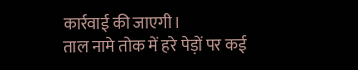कार्रवाई की जाएगी।
ताल नामे तोक में हरे पेड़ों पर कई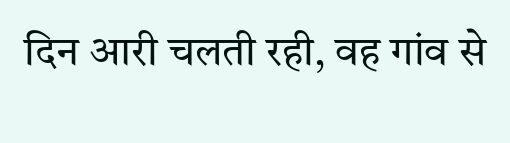दिन आरी चलती रही, वह गांव से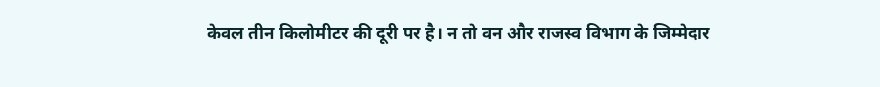केवल तीन किलोमीटर की दूरी पर है। न तो वन और राजस्व विभाग के जिम्मेदार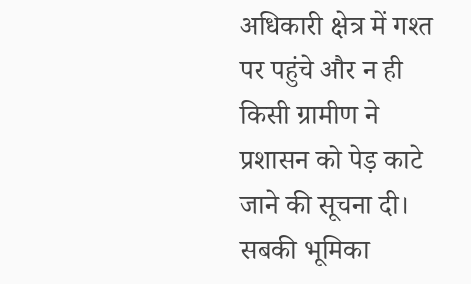अधिकारी क्षेत्र में गश्त पर पहुंचे और न ही किसी ग्रामीण ने प्रशासन को पेड़ काटे जाने की सूचना दी। सबकी भूमिका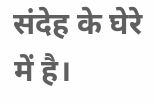संदेह के घेरे में है।